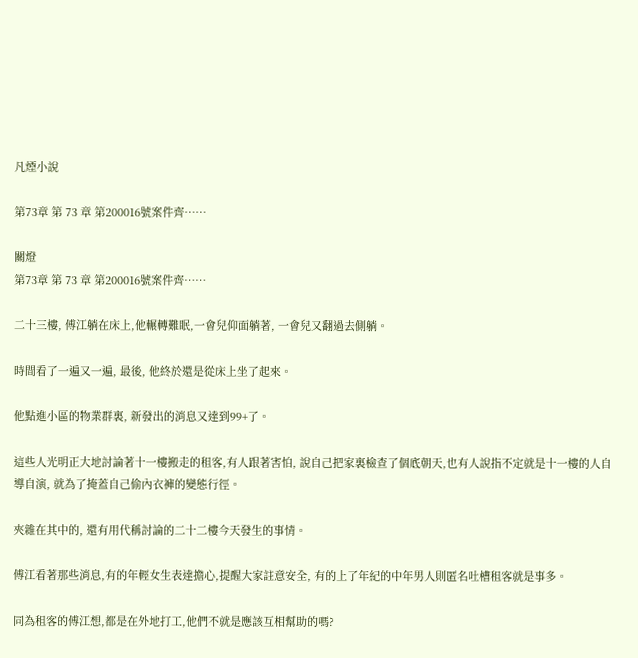凡煙小說

第73章 第 73 章 第200016號案件齊……

關燈
第73章 第 73 章 第200016號案件齊……

二十三樓, 傅江躺在床上,他輾轉難眠,一會兒仰面躺著, 一會兒又翻過去側躺。

時間看了一遍又一遍, 最後, 他終於還是從床上坐了起來。

他點進小區的物業群裏, 新發出的消息又達到99+了。

這些人光明正大地討論著十一樓搬走的租客,有人跟著害怕, 說自己把家裏檢查了個底朝天,也有人說指不定就是十一樓的人自導自演, 就為了掩蓋自己偷內衣褲的變態行徑。

夾雜在其中的, 還有用代稱討論的二十二樓今天發生的事情。

傅江看著那些消息,有的年輕女生表達擔心,提醒大家註意安全, 有的上了年紀的中年男人則匿名吐槽租客就是事多。

同為租客的傅江想,都是在外地打工,他們不就是應該互相幫助的嗎?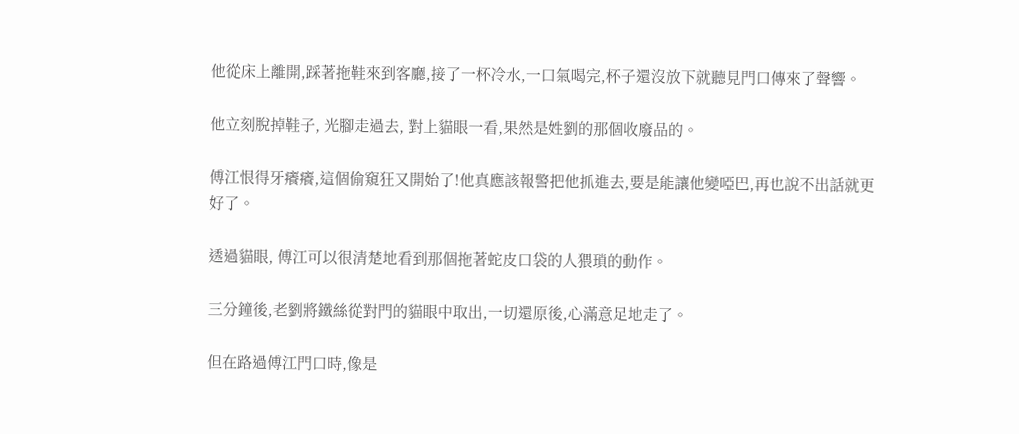他從床上離開,踩著拖鞋來到客廳,接了一杯冷水,一口氣喝完,杯子還沒放下就聽見門口傳來了聲響。

他立刻脫掉鞋子, 光腳走過去, 對上貓眼一看,果然是姓劉的那個收廢品的。

傅江恨得牙癢癢,這個偷窺狂又開始了!他真應該報警把他抓進去,要是能讓他變啞巴,再也說不出話就更好了。

透過貓眼, 傅江可以很清楚地看到那個拖著蛇皮口袋的人猥瑣的動作。

三分鐘後,老劉將鐵絲從對門的貓眼中取出,一切還原後,心滿意足地走了。

但在路過傅江門口時,像是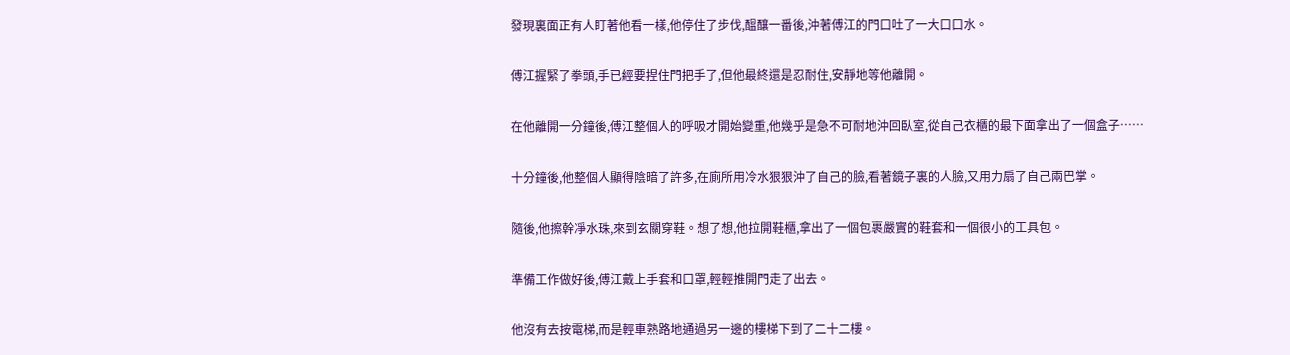發現裏面正有人盯著他看一樣,他停住了步伐,醞釀一番後,沖著傅江的門口吐了一大口口水。

傅江握緊了拳頭,手已經要捏住門把手了,但他最終還是忍耐住,安靜地等他離開。

在他離開一分鐘後,傅江整個人的呼吸才開始變重,他幾乎是急不可耐地沖回臥室,從自己衣櫃的最下面拿出了一個盒子……

十分鐘後,他整個人顯得陰暗了許多,在廁所用冷水狠狠沖了自己的臉,看著鏡子裏的人臉,又用力扇了自己兩巴掌。

隨後,他擦幹凈水珠,來到玄關穿鞋。想了想,他拉開鞋櫃,拿出了一個包裹嚴實的鞋套和一個很小的工具包。

準備工作做好後,傅江戴上手套和口罩,輕輕推開門走了出去。

他沒有去按電梯,而是輕車熟路地通過另一邊的樓梯下到了二十二樓。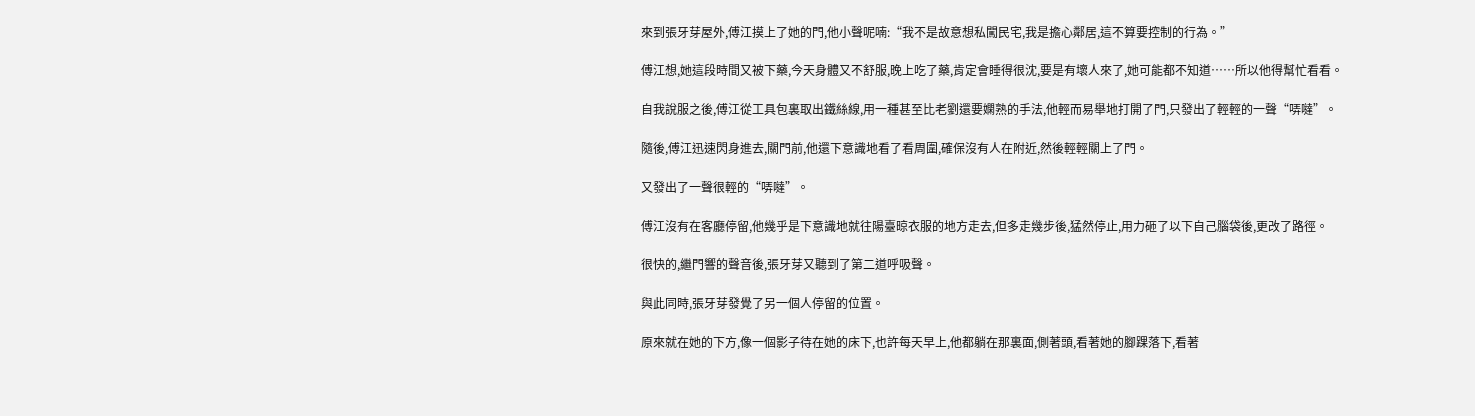來到張牙芽屋外,傅江摸上了她的門,他小聲呢喃:“我不是故意想私闖民宅,我是擔心鄰居,這不算要控制的行為。”

傅江想,她這段時間又被下藥,今天身體又不舒服,晚上吃了藥,肯定會睡得很沈,要是有壞人來了,她可能都不知道……所以他得幫忙看看。

自我說服之後,傅江從工具包裏取出鐵絲線,用一種甚至比老劉還要嫻熟的手法,他輕而易舉地打開了門,只發出了輕輕的一聲“哢噠”。

隨後,傅江迅速閃身進去,關門前,他還下意識地看了看周圍,確保沒有人在附近,然後輕輕關上了門。

又發出了一聲很輕的“哢噠”。

傅江沒有在客廳停留,他幾乎是下意識地就往陽臺晾衣服的地方走去,但多走幾步後,猛然停止,用力砸了以下自己腦袋後,更改了路徑。

很快的,繼門響的聲音後,張牙芽又聽到了第二道呼吸聲。

與此同時,張牙芽發覺了另一個人停留的位置。

原來就在她的下方,像一個影子待在她的床下,也許每天早上,他都躺在那裏面,側著頭,看著她的腳踝落下,看著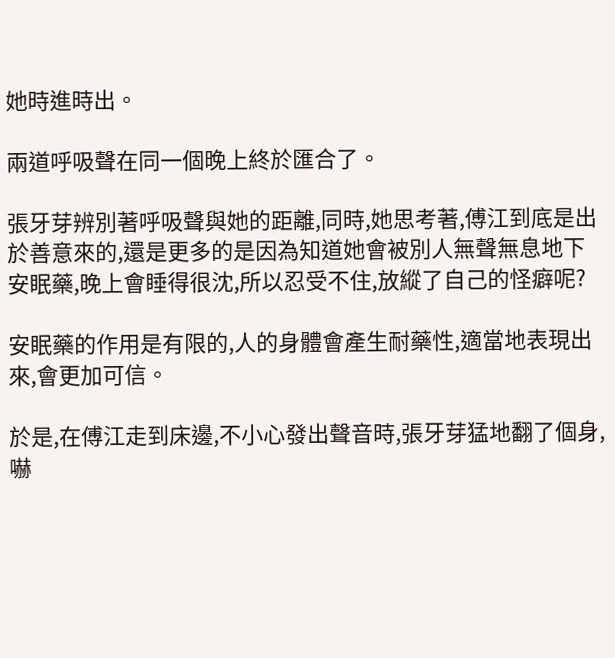她時進時出。

兩道呼吸聲在同一個晚上終於匯合了。

張牙芽辨別著呼吸聲與她的距離,同時,她思考著,傅江到底是出於善意來的,還是更多的是因為知道她會被別人無聲無息地下安眠藥,晚上會睡得很沈,所以忍受不住,放縱了自己的怪癖呢?

安眠藥的作用是有限的,人的身體會產生耐藥性,適當地表現出來,會更加可信。

於是,在傅江走到床邊,不小心發出聲音時,張牙芽猛地翻了個身,嚇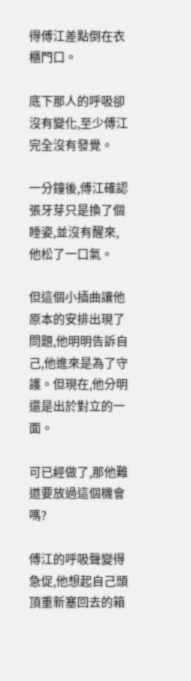得傅江差點倒在衣櫃門口。

底下那人的呼吸卻沒有變化,至少傅江完全沒有發覺。

一分鐘後,傅江確認張牙芽只是換了個睡姿,並沒有醒來,他松了一口氣。

但這個小插曲讓他原本的安排出現了問題,他明明告訴自己,他進來是為了守護。但現在,他分明還是出於對立的一面。

可已經做了,那他難道要放過這個機會嗎?

傅江的呼吸聲變得急促,他想起自己頭頂重新塞回去的箱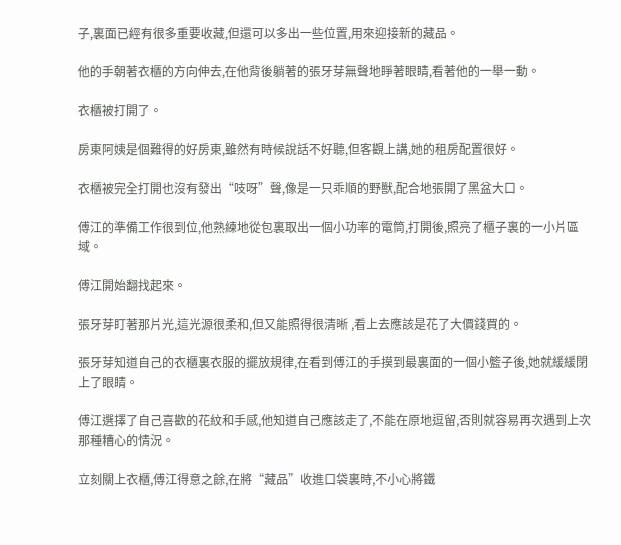子,裏面已經有很多重要收藏,但還可以多出一些位置,用來迎接新的藏品。

他的手朝著衣櫃的方向伸去,在他背後躺著的張牙芽無聲地睜著眼睛,看著他的一舉一動。

衣櫃被打開了。

房東阿姨是個難得的好房東,雖然有時候說話不好聽,但客觀上講,她的租房配置很好。

衣櫃被完全打開也沒有發出“吱呀”聲,像是一只乖順的野獸,配合地張開了黑盆大口。

傅江的準備工作很到位,他熟練地從包裏取出一個小功率的電筒,打開後,照亮了櫃子裏的一小片區域。

傅江開始翻找起來。

張牙芽盯著那片光,這光源很柔和,但又能照得很清晰 ,看上去應該是花了大價錢買的。

張牙芽知道自己的衣櫃裏衣服的擺放規律,在看到傅江的手摸到最裏面的一個小籃子後,她就緩緩閉上了眼睛。

傅江選擇了自己喜歡的花紋和手感,他知道自己應該走了,不能在原地逗留,否則就容易再次遇到上次那種糟心的情況。

立刻關上衣櫃,傅江得意之餘,在將“藏品”收進口袋裏時,不小心將鐵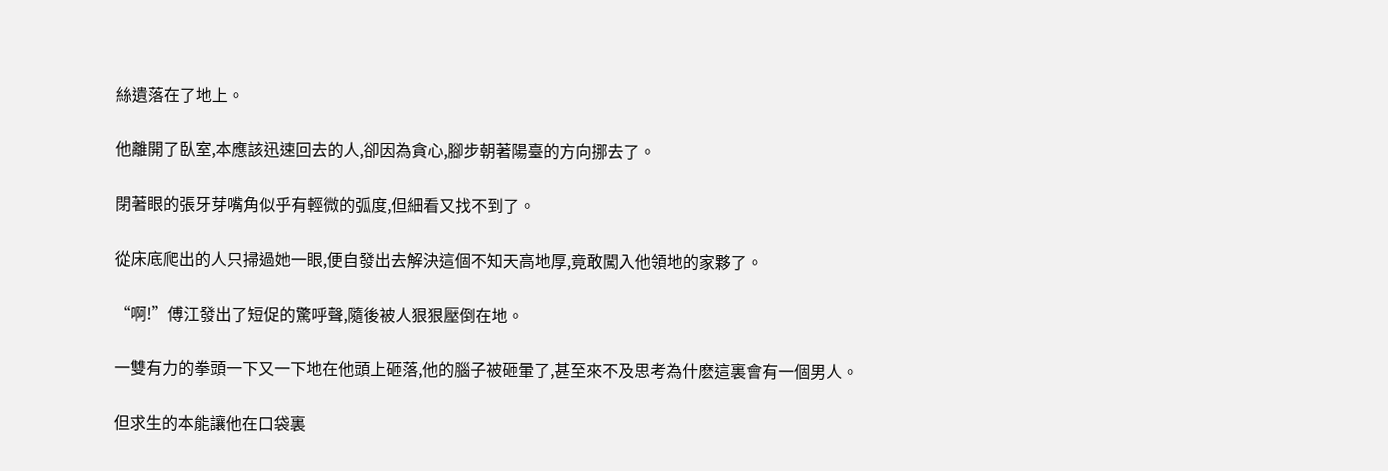絲遺落在了地上。

他離開了臥室,本應該迅速回去的人,卻因為貪心,腳步朝著陽臺的方向挪去了。

閉著眼的張牙芽嘴角似乎有輕微的弧度,但細看又找不到了。

從床底爬出的人只掃過她一眼,便自發出去解決這個不知天高地厚,竟敢闖入他領地的家夥了。

“啊!”傅江發出了短促的驚呼聲,隨後被人狠狠壓倒在地。

一雙有力的拳頭一下又一下地在他頭上砸落,他的腦子被砸暈了,甚至來不及思考為什麽這裏會有一個男人。

但求生的本能讓他在口袋裏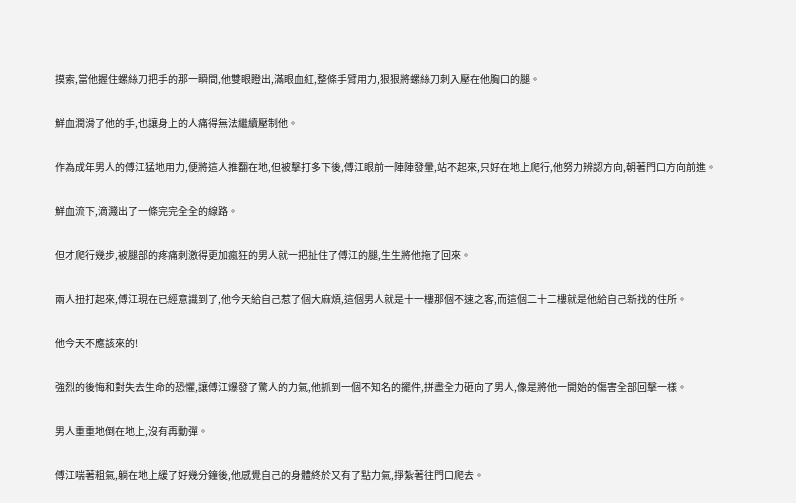摸索,當他握住螺絲刀把手的那一瞬間,他雙眼瞪出,滿眼血紅,整條手臂用力,狠狠將螺絲刀刺入壓在他胸口的腿。

鮮血潤滑了他的手,也讓身上的人痛得無法繼續壓制他。

作為成年男人的傅江猛地用力,便將這人推翻在地,但被擊打多下後,傅江眼前一陣陣發暈,站不起來,只好在地上爬行,他努力辨認方向,朝著門口方向前進。

鮮血流下,滴濺出了一條完完全全的線路。

但才爬行幾步,被腿部的疼痛刺激得更加瘋狂的男人就一把扯住了傅江的腿,生生將他拖了回來。

兩人扭打起來,傅江現在已經意識到了,他今天給自己惹了個大麻煩,這個男人就是十一樓那個不速之客,而這個二十二樓就是他給自己新找的住所。

他今天不應該來的!

強烈的後悔和對失去生命的恐懼,讓傅江爆發了驚人的力氣,他抓到一個不知名的擺件,拼盡全力砸向了男人,像是將他一開始的傷害全部回擊一樣。

男人重重地倒在地上,沒有再動彈。

傅江喘著粗氣,躺在地上緩了好幾分鐘後,他感覺自己的身體終於又有了點力氣,掙紮著往門口爬去。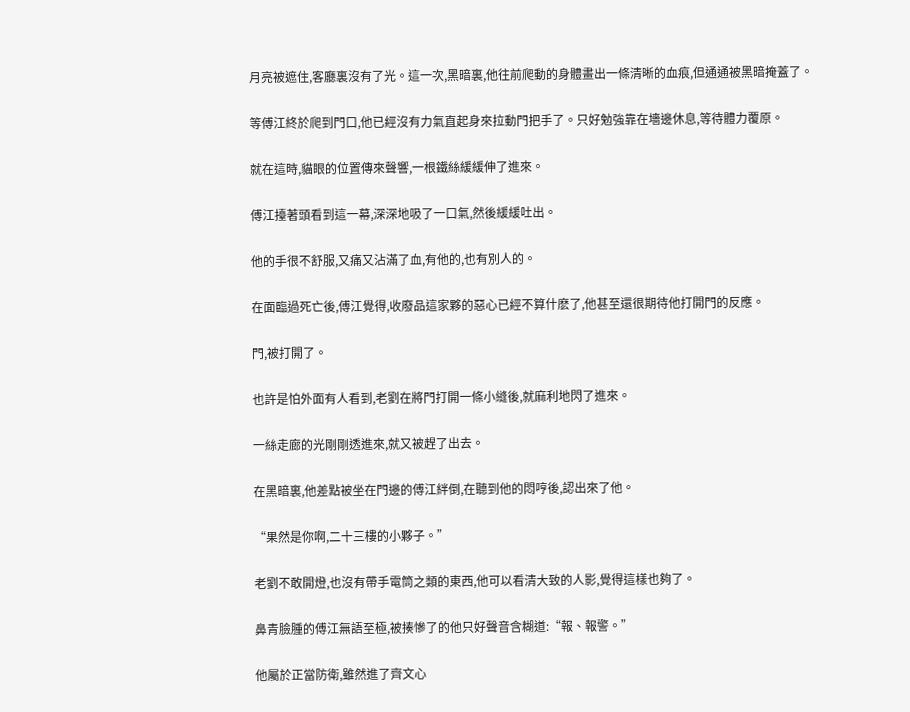月亮被遮住,客廳裏沒有了光。這一次,黑暗裏,他往前爬動的身體畫出一條清晰的血痕,但通通被黑暗掩蓋了。

等傅江終於爬到門口,他已經沒有力氣直起身來拉動門把手了。只好勉強靠在墻邊休息,等待體力覆原。

就在這時,貓眼的位置傳來聲響,一根鐵絲緩緩伸了進來。

傅江擡著頭看到這一幕,深深地吸了一口氣,然後緩緩吐出。

他的手很不舒服,又痛又沾滿了血,有他的,也有別人的。

在面臨過死亡後,傅江覺得,收廢品這家夥的惡心已經不算什麽了,他甚至還很期待他打開門的反應。

門,被打開了。

也許是怕外面有人看到,老劉在將門打開一條小縫後,就麻利地閃了進來。

一絲走廊的光剛剛透進來,就又被趕了出去。

在黑暗裏,他差點被坐在門邊的傅江絆倒,在聽到他的悶哼後,認出來了他。

“果然是你啊,二十三樓的小夥子。”

老劉不敢開燈,也沒有帶手電筒之類的東西,他可以看清大致的人影,覺得這樣也夠了。

鼻青臉腫的傅江無語至極,被揍慘了的他只好聲音含糊道:“報、報警。”

他屬於正當防衛,雖然進了齊文心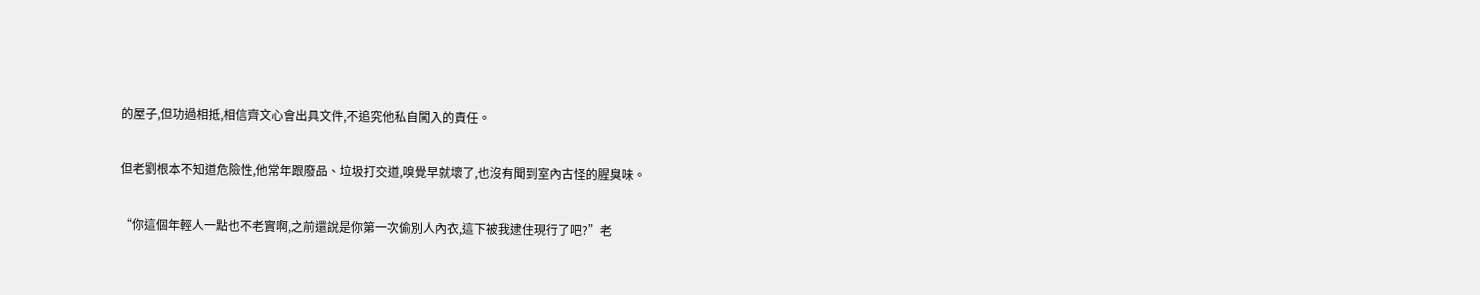的屋子,但功過相抵,相信齊文心會出具文件,不追究他私自闖入的責任。

但老劉根本不知道危險性,他常年跟廢品、垃圾打交道,嗅覺早就壞了,也沒有聞到室內古怪的腥臭味。

“你這個年輕人一點也不老實啊,之前還說是你第一次偷別人內衣,這下被我逮住現行了吧?”老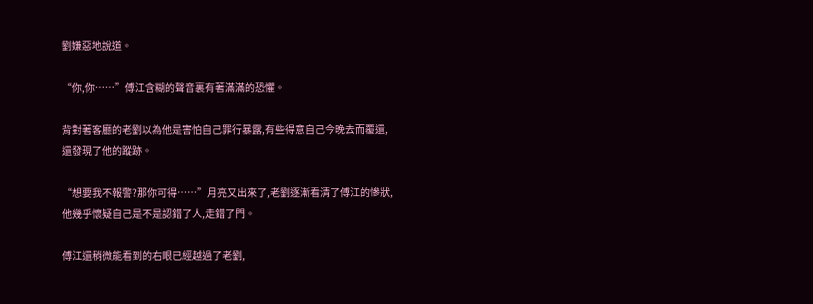劉嫌惡地說道。

“你,你……”傅江含糊的聲音裏有著滿滿的恐懼。

背對著客廳的老劉以為他是害怕自己罪行暴露,有些得意自己今晚去而覆還,還發現了他的蹤跡。

“想要我不報警?那你可得……”月亮又出來了,老劉逐漸看清了傅江的慘狀,他幾乎懷疑自己是不是認錯了人,走錯了門。

傅江還稍微能看到的右眼已經越過了老劉,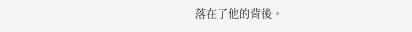落在了他的背後。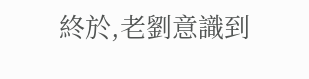終於,老劉意識到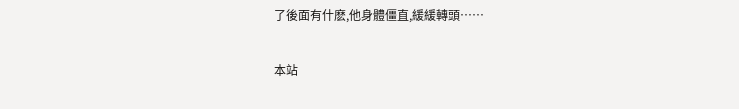了後面有什麽,他身體僵直,緩緩轉頭……

本站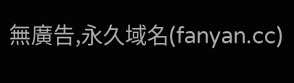無廣告,永久域名(fanyan.cc)